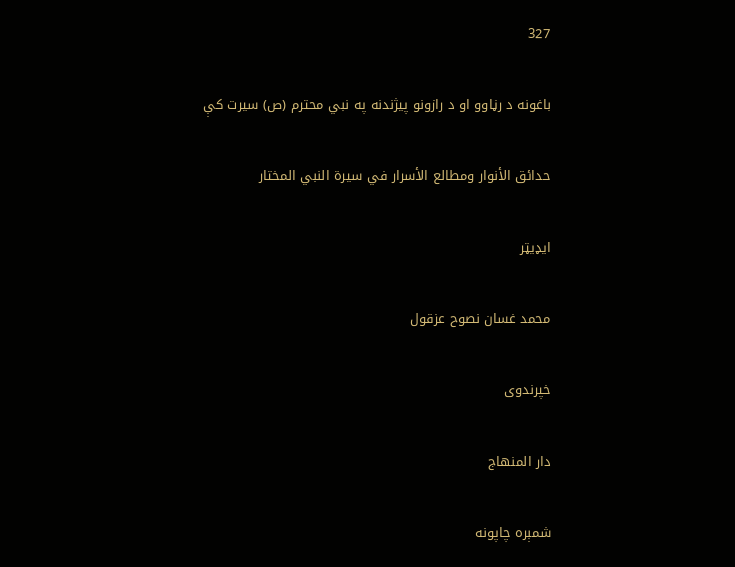327

باغونه د رڼاوو او د رازونو پيژندنه په نبي محترم (ص) سيرت کې

حدائق الأنوار ومطالع الأسرار في سيرة النبي المختار

ایډیټر

محمد غسان نصوح عزقول

خپرندوی

دار المنهاج

شمېره چاپونه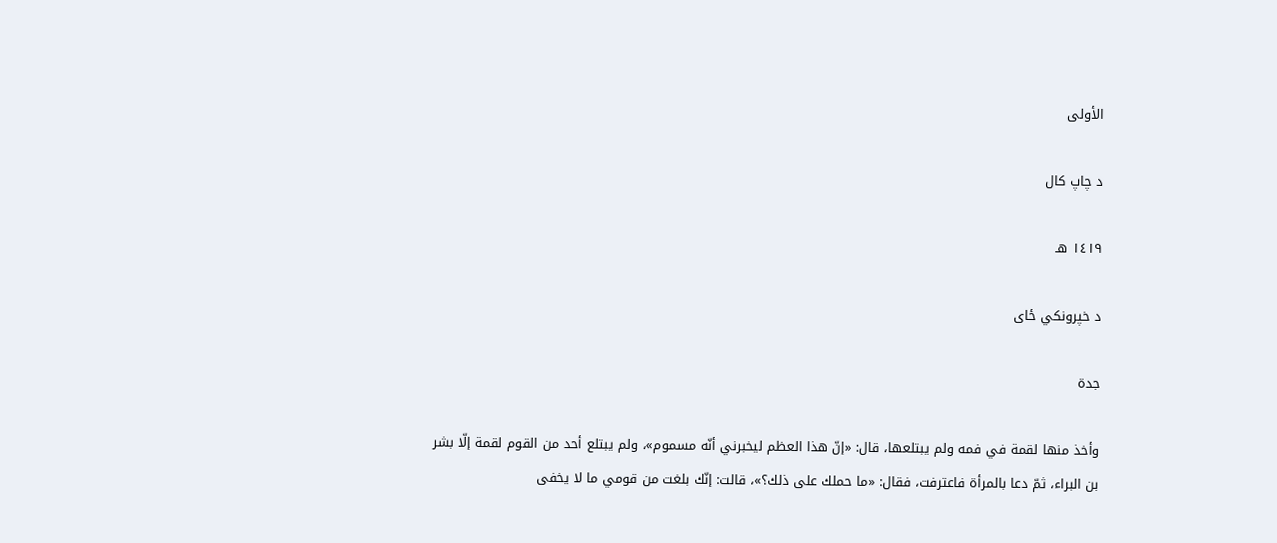الأولى

د چاپ کال

١٤١٩ هـ

د خپرونکي ځای

جدة

وأخذ منها لقمة في فمه ولم يبتلعها، قال: «إنّ هذا العظم ليخبرني أنّه مسموم»، ولم يبتلع أحد من القوم لقمة إلّا بشر بن البراء، ثمّ دعا بالمرأة فاعترفت، فقال: «ما حملك على ذلك؟»، قالت: إنّك بلغت من قومي ما لا يخفى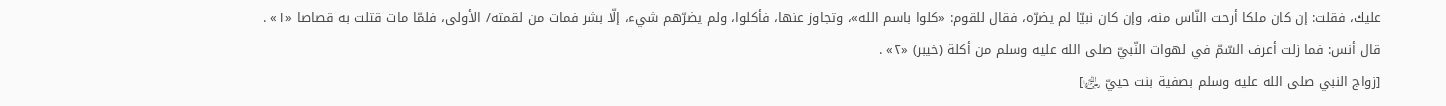عليك، فقلت: إن كان ملكا أرحت النّاس منه، وإن كان نبيّا لم يضرّه، فقال للقوم: «كلوا باسم الله»، وتجاوز عنها، فأكلوا، ولم يضرّهم شيء، إلّا بشر فمات من لقمته/ الأولى، فلمّا مات قتلت به قصاصا «١» .
قال أنس: فما زلت أعرف السّمّ في لهوات النّبيّ صلى الله عليه وسلم من أكلة (خيبر) «٢» .
[زواج النبي صلى الله عليه وسلم بصفية بنت حييّ ﵂]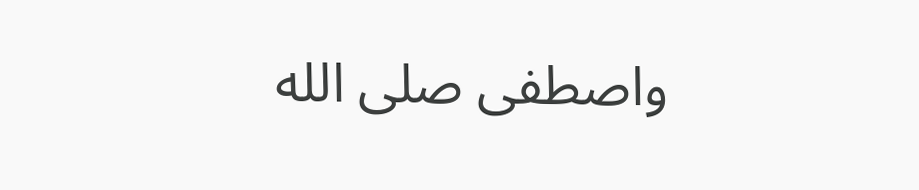واصطفى صلى الله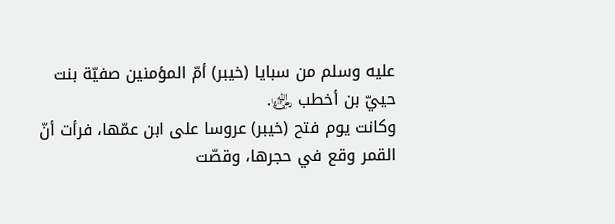عليه وسلم من سبايا (خيبر) أمّ المؤمنين صفيّة بنت حييّ بن أخطب ﵂.
وكانت يوم فتح (خيبر) عروسا على ابن عمّها، فرأت أنّ القمر وقع في حجرها، وقصّت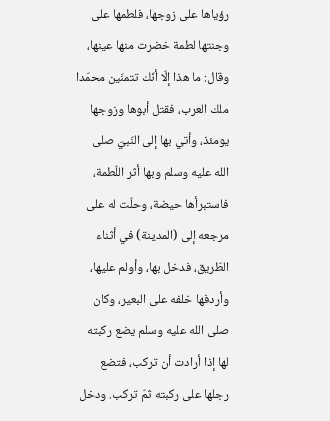رؤياها على زوجها، فلطمها على وجنتها لطمة خضرت منها عينها، وقال: ما هذا إلّا أنّك تتمنّين محمّدا ملك العرب، فقتل أبوها وزوجها يومئذ، وأتي بها إلى النّبيّ صلى الله عليه وسلم وبها أثر اللّطمة، فاستبرأها حيضة، وحلّت له على مرجعه إلى (المدينة) في أثناء الطّريق، فدخل بها، وأولم عليها، وأردفها خلفه على البعير، وكان صلى الله عليه وسلم يضع ركبته لها إذا أرادت أن تركب، فتضع رجلها على ركبته ثمّ تركب. ودخل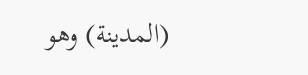(المدينة) وهو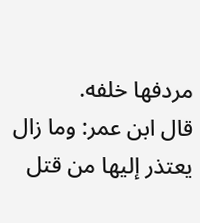مردفها خلفه.
قال ابن عمر: وما زال يعتذر إليها من قتل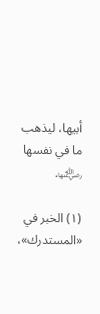أبيها، ليذهب ما في نفسها ﵂.

(١) الخبر في «المستدرك»،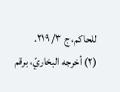للحاكم، ج ٣/ ٢١٩.
(٢) أخرجه البخاريّ، برقم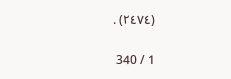(٢٤٧٤) .

1 / 340